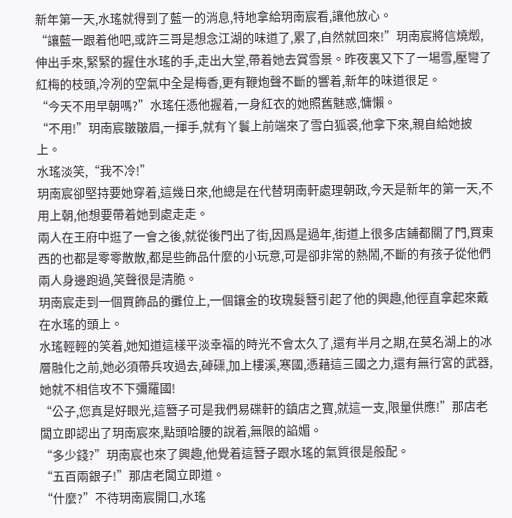新年第一天,水瑤就得到了藍一的消息,特地拿給玥南宸看,讓他放心。
“讓藍一跟着他吧,或許三哥是想念江湖的味道了,累了,自然就回來!”玥南宸將信燒燬,伸出手來,緊緊的握住水瑤的手,走出大堂,帶着她去賞雪景。昨夜裏又下了一場雪,壓彎了紅梅的枝頭,冷冽的空氣中全是梅香,更有鞭炮聲不斷的響着,新年的味道很足。
“今天不用早朝嗎?”水瑤任憑他握着,一身紅衣的她照舊魅惑,慵懶。
“不用!”玥南宸皺皺眉,一揮手,就有丫鬟上前端來了雪白狐裘,他拿下來,親自給她披上。
水瑤淡笑,“我不冷!”
玥南宸卻堅持要她穿着,這幾日來,他總是在代替玥南軒處理朝政,今天是新年的第一天,不用上朝,他想要帶着她到處走走。
兩人在王府中逛了一會之後,就從後門出了街,因爲是過年,街道上很多店鋪都關了門,買東西的也都是零零散散,都是些飾品什麼的小玩意,可是卻非常的熱鬧,不斷的有孩子從他們兩人身邊跑過,笑聲很是清脆。
玥南宸走到一個買飾品的攤位上,一個鑲金的玫瑰髮簪引起了他的興趣,他徑直拿起來戴在水瑤的頭上。
水瑤輕輕的笑着,她知道這樣平淡幸福的時光不會太久了,還有半月之期,在莫名湖上的冰層融化之前,她必須帶兵攻過去,硨磲,加上樓溪,寒國,憑藉這三國之力,還有無行宮的武器,她就不相信攻不下彌羅國!
“公子,您真是好眼光,這簪子可是我們易碟軒的鎮店之寶,就這一支,限量供應!”那店老闆立即認出了玥南宸來,點頭哈腰的說着,無限的諂媚。
“多少錢?”玥南宸也來了興趣,他覺着這簪子跟水瑤的氣質很是般配。
“五百兩銀子!”那店老闆立即道。
“什麼?”不待玥南宸開口,水瑤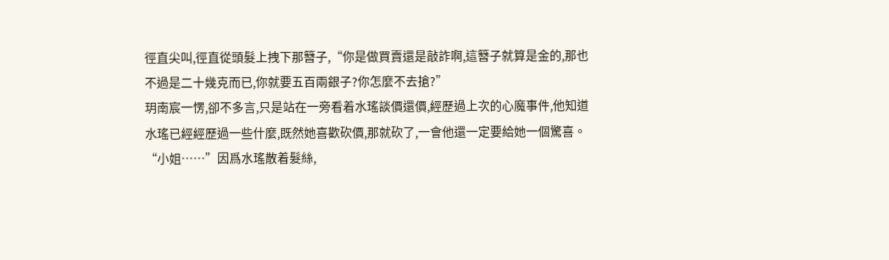徑直尖叫,徑直從頭髮上拽下那簪子,“你是做買賣還是敲詐啊,這簪子就算是金的,那也不過是二十幾克而已,你就要五百兩銀子?你怎麼不去搶?”
玥南宸一愣,卻不多言,只是站在一旁看着水瑤談價還價,經歷過上次的心魔事件,他知道水瑤已經經歷過一些什麼,既然她喜歡砍價,那就砍了,一會他還一定要給她一個驚喜。
“小姐……”因爲水瑤散着髮絲,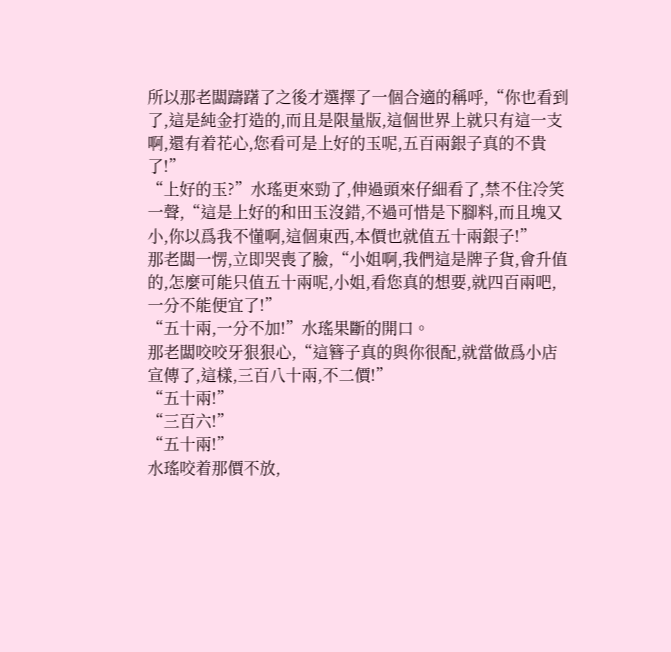所以那老闆躊躇了之後才選擇了一個合適的稱呼,“你也看到了,這是純金打造的,而且是限量版,這個世界上就只有這一支啊,還有着花心,您看可是上好的玉呢,五百兩銀子真的不貴了!”
“上好的玉?”水瑤更來勁了,伸過頭來仔細看了,禁不住冷笑一聲,“這是上好的和田玉沒錯,不過可惜是下腳料,而且塊又小,你以爲我不懂啊,這個東西,本價也就值五十兩銀子!”
那老闆一愣,立即哭喪了臉,“小姐啊,我們這是牌子貨,會升值的,怎麼可能只值五十兩呢,小姐,看您真的想要,就四百兩吧,一分不能便宜了!”
“五十兩,一分不加!”水瑤果斷的開口。
那老闆咬咬牙狠狠心,“這簪子真的與你很配,就當做爲小店宣傳了,這樣,三百八十兩,不二價!”
“五十兩!”
“三百六!”
“五十兩!”
水瑤咬着那價不放,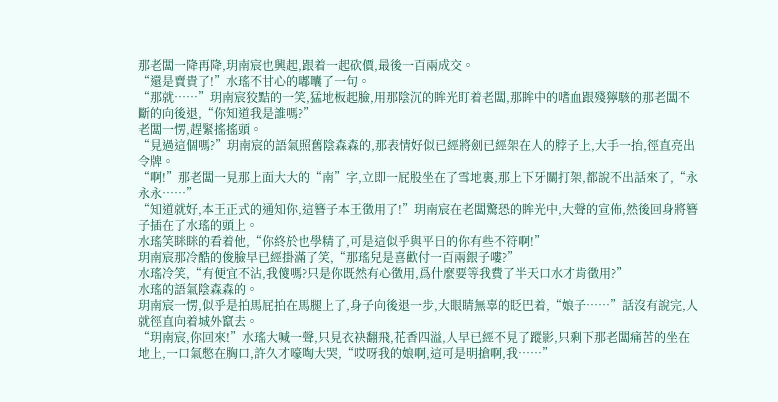那老闆一降再降,玥南宸也興起,跟着一起砍價,最後一百兩成交。
“還是賣貴了!”水瑤不甘心的嘟囔了一句。
“那就……”玥南宸狡黠的一笑,猛地板起臉,用那陰沉的眸光盯着老闆,那眸中的嗜血跟殘獰駭的那老闆不斷的向後退,“你知道我是誰嗎?”
老闆一愣,趕緊搖搖頭。
“見過這個嗎?”玥南宸的語氣照舊陰森森的,那表情好似已經將劍已經架在人的脖子上,大手一抬,徑直亮出令牌。
“啊!”那老闆一見那上面大大的“南”字,立即一屁股坐在了雪地裏,那上下牙關打架,都說不出話來了,“永永永……”
“知道就好,本王正式的通知你,這簪子本王徵用了!”玥南宸在老闆驚恐的眸光中,大聲的宣佈,然後回身將簪子插在了水瑤的頭上。
水瑤笑眯眯的看着他,“你終於也學精了,可是這似乎與平日的你有些不符啊!”
玥南宸那冷酷的俊臉早已經掛滿了笑,“那瑤兒是喜歡付一百兩銀子嘍?”
水瑤冷笑,“有便宜不沾,我傻嗎?只是你既然有心徵用,爲什麼要等我費了半天口水才肯徵用?”
水瑤的語氣陰森森的。
玥南宸一愣,似乎是拍馬屁拍在馬腿上了,身子向後退一步,大眼睛無辜的眨巴着,“娘子……”話沒有說完,人就徑直向着城外竄去。
“玥南宸,你回來!”水瑤大喊一聲,只見衣袂翻飛,花香四溢,人早已經不見了蹤影,只剩下那老闆痛苦的坐在地上,一口氣憋在胸口,許久才嚎啕大哭,“哎呀我的娘啊,這可是明搶啊,我……”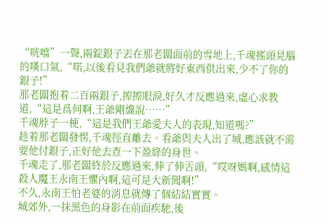“咣噹”一聲,兩錠銀子丟在那老闆面前的雪地上,千魂搖頭晃腦的嘆口氣,“喏,以後看見我們爺就將好東西供出來,少不了你的銀子!”
那老闆抱着二百兩銀子,擦擦眼淚,好久才反應過來,虛心求教道,“這是爲何啊,王爺剛纔說……”
千魂脖子一梗,“這是我們王爺愛夫人的表現,知道嗎?”
趁着那老闆發愣,千魂徑直離去。看爺與夫人出了城,應該就不需要他付銀子,正好他去查一下盈綠的身世。
千魂走了,那老闆終於反應過來,伸了伸舌頭,“哎呀媽啊,感情這殺人魔王永南王懼內啊,這可是大新聞啊!”
不久,永南王怕老婆的消息就傳了個結結實實。
城郊外,一抹黑色的身影在前面疾馳,後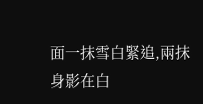面一抹雪白緊追,兩抹身影在白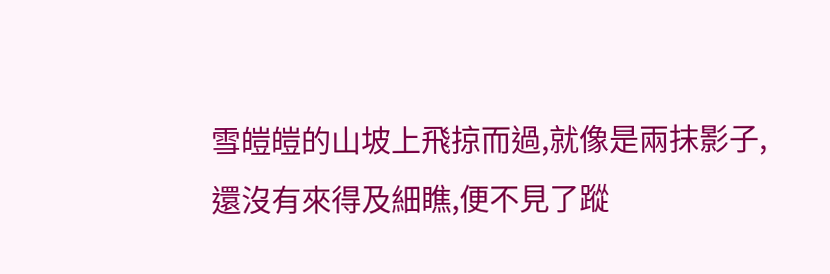雪皚皚的山坡上飛掠而過,就像是兩抹影子,還沒有來得及細瞧,便不見了蹤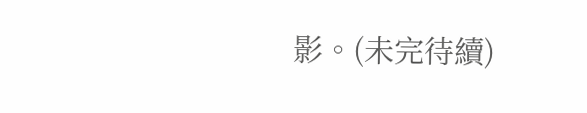影。(未完待續)